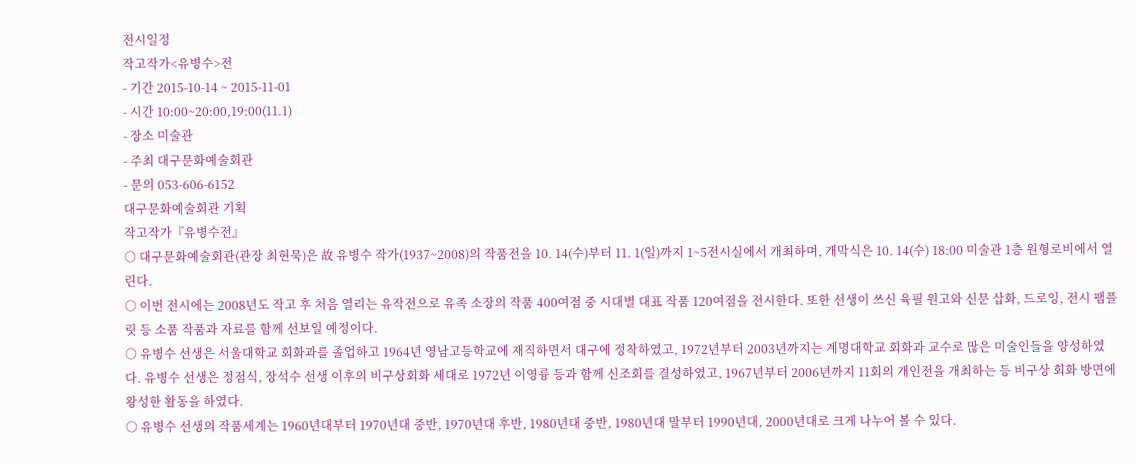전시일정
작고작가<유병수>전
- 기간 2015-10-14 ~ 2015-11-01
- 시간 10:00~20:00,19:00(11.1)
- 장소 미술관
- 주최 대구문화예술회관
- 문의 053-606-6152
대구문화예술회관 기획
작고작가『유병수전』
○ 대구문화예술회관(관장 최현묵)은 故 유병수 작가(1937~2008)의 작품전을 10. 14(수)부터 11. 1(일)까지 1~5전시실에서 개최하며, 개막식은 10. 14(수) 18:00 미술관 1층 원형로비에서 열린다.
○ 이번 전시에는 2008년도 작고 후 처음 열리는 유작전으로 유족 소장의 작품 400여점 중 시대별 대표 작품 120여점을 전시한다. 또한 선생이 쓰신 육필 원고와 신문 삽화, 드로잉, 전시 팸플릿 등 소품 작품과 자료를 함께 선보일 예정이다.
○ 유병수 선생은 서울대학교 회화과를 졸업하고 1964년 영남고등학교에 재직하면서 대구에 정착하였고, 1972년부터 2003년까지는 계명대학교 회화과 교수로 많은 미술인들을 양성하였다. 유병수 선생은 정점식, 장석수 선생 이후의 비구상회화 세대로 1972년 이영륭 등과 함께 신조회를 결성하였고, 1967년부터 2006년까지 11회의 개인전을 개최하는 등 비구상 회화 방면에 왕성한 활동을 하였다.
○ 유병수 선생의 작품세계는 1960년대부터 1970년대 중반, 1970년대 후반, 1980년대 중반, 1980년대 말부터 1990년대, 2000년대로 크게 나누어 볼 수 있다.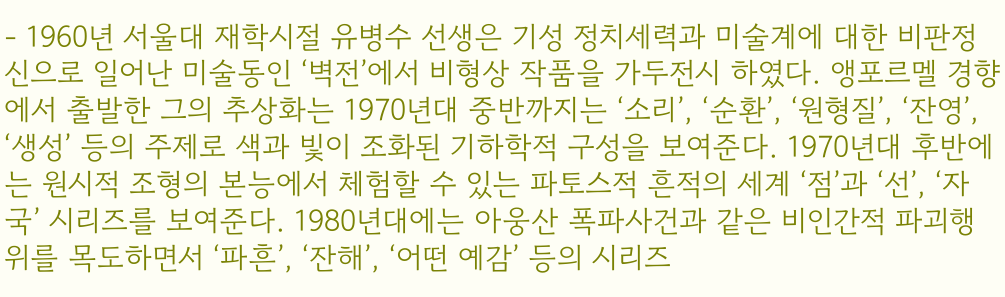- 1960년 서울대 재학시절 유병수 선생은 기성 정치세력과 미술계에 대한 비판정신으로 일어난 미술동인 ‘벽전’에서 비형상 작품을 가두전시 하였다. 앵포르멜 경향에서 출발한 그의 추상화는 1970년대 중반까지는 ‘소리’, ‘순환’, ‘원형질’, ‘잔영’, ‘생성’ 등의 주제로 색과 빛이 조화된 기하학적 구성을 보여준다. 1970년대 후반에는 원시적 조형의 본능에서 체험할 수 있는 파토스적 흔적의 세계 ‘점’과 ‘선’, ‘자국’ 시리즈를 보여준다. 1980년대에는 아웅산 폭파사건과 같은 비인간적 파괴행위를 목도하면서 ‘파흔’, ‘잔해’, ‘어떤 예감’ 등의 시리즈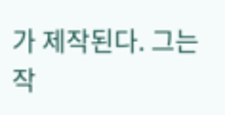가 제작된다. 그는 작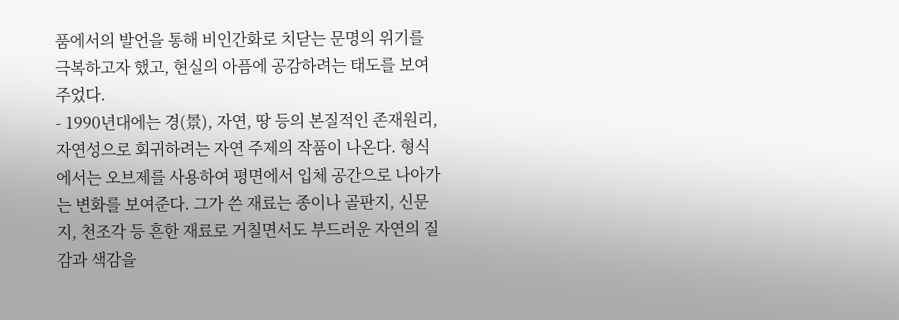품에서의 발언을 통해 비인간화로 치닫는 문명의 위기를 극복하고자 했고, 현실의 아픔에 공감하려는 태도를 보여주었다.
- 1990년대에는 경(景), 자연, 땅 등의 본질적인 존재원리, 자연성으로 회귀하려는 자연 주제의 작품이 나온다. 형식에서는 오브제를 사용하여 평면에서 입체 공간으로 나아가는 변화를 보여준다. 그가 쓴 재료는 종이나 골판지, 신문지, 천조각 등 흔한 재료로 거칠면서도 부드러운 자연의 질감과 색감을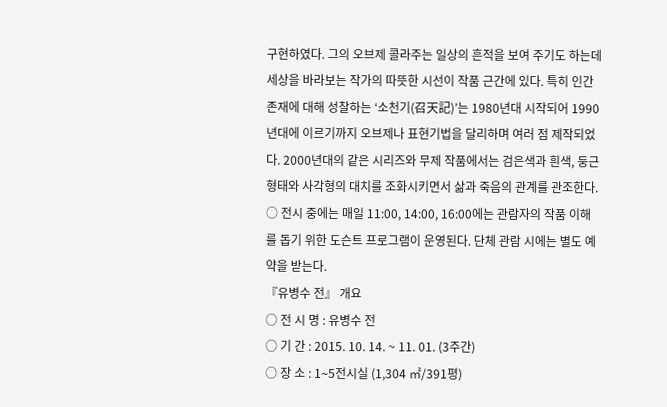구현하였다. 그의 오브제 콜라주는 일상의 흔적을 보여 주기도 하는데 세상을 바라보는 작가의 따뜻한 시선이 작품 근간에 있다. 특히 인간 존재에 대해 성찰하는 ‘소천기(召天記)’는 1980년대 시작되어 1990년대에 이르기까지 오브제나 표현기법을 달리하며 여러 점 제작되었다. 2000년대의 같은 시리즈와 무제 작품에서는 검은색과 흰색, 둥근 형태와 사각형의 대치를 조화시키면서 삶과 죽음의 관계를 관조한다.
○ 전시 중에는 매일 11:00, 14:00, 16:00에는 관람자의 작품 이해를 돕기 위한 도슨트 프로그램이 운영된다. 단체 관람 시에는 별도 예약을 받는다.
『유병수 전』 개요
○ 전 시 명 : 유병수 전
○ 기 간 : 2015. 10. 14. ~ 11. 01. (3주간)
○ 장 소 : 1∼5전시실 (1,304 ㎡/391평)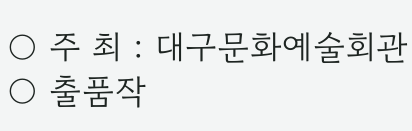○ 주 최 : 대구문화예술회관
○ 출품작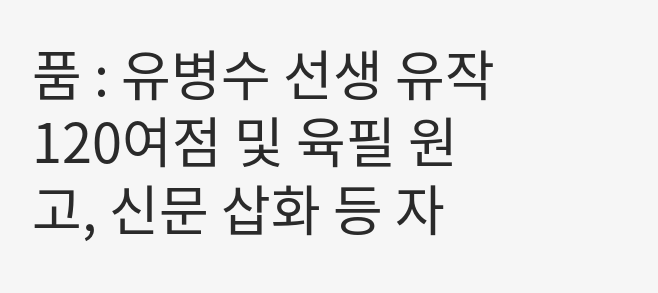품 : 유병수 선생 유작 120여점 및 육필 원고, 신문 삽화 등 자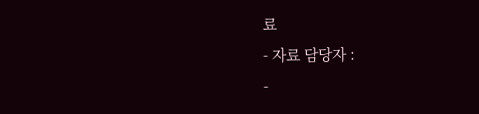료
- 자료 담당자 :
-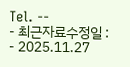Tel. --
- 최근자료수정일 :
- 2025.11.27